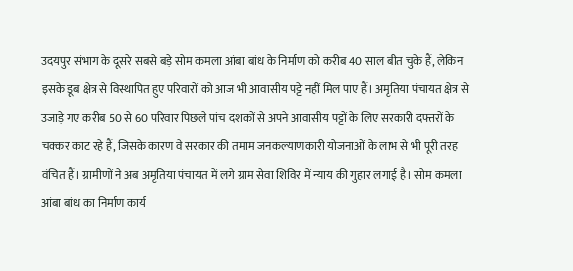उदयपुर संभाग के दूसरे सबसे बड़े सोम कमला आंबा बांध के निर्माण को करीब 40 साल बीत चुके हैं, लेकिन इसके डूब क्षेत्र से विस्थापित हुए परिवारों को आज भी आवासीय पट्टे नहीं मिल पाए हैं। अमृतिया पंचायत क्षेत्र से उजाड़े गए करीब 50 से 60 परिवार पिछले पांच दशकों से अपने आवासीय पट्टों के लिए सरकारी दफ्तरों के चक्कर काट रहे हैं, जिसके कारण वे सरकार की तमाम जनकल्याणकारी योजनाओं के लाभ से भी पूरी तरह वंचित हैं। ग्रामीणों ने अब अमृतिया पंचायत में लगे ग्राम सेवा शिविर में न्याय की गुहार लगाई है। सोम कमला आंबा बांध का निर्माण कार्य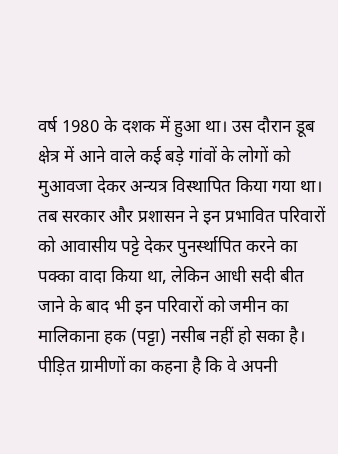वर्ष 1980 के दशक में हुआ था। उस दौरान डूब क्षेत्र में आने वाले कई बड़े गांवों के लोगों को मुआवजा देकर अन्यत्र विस्थापित किया गया था। तब सरकार और प्रशासन ने इन प्रभावित परिवारों को आवासीय पट्टे देकर पुनर्स्थापित करने का पक्का वादा किया था, लेकिन आधी सदी बीत जाने के बाद भी इन परिवारों को जमीन का मालिकाना हक (पट्टा) नसीब नहीं हो सका है। पीड़ित ग्रामीणों का कहना है कि वे अपनी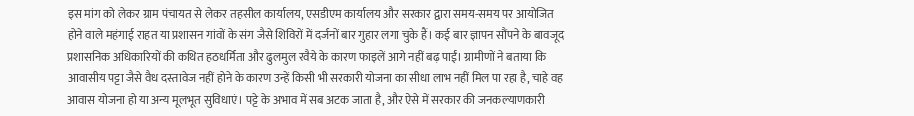इस मांग को लेकर ग्राम पंचायत से लेकर तहसील कार्यालय, एसडीएम कार्यालय और सरकार द्वारा समय-समय पर आयोजित होने वाले महंगाई राहत या प्रशासन गांवों के संग जैसे शिविरों में दर्जनों बार गुहार लगा चुके हैं। कई बार ज्ञापन सौंपने के बावजूद प्रशासनिक अधिकारियों की कथित हठधर्मिता और ढुलमुल रवैये के कारण फाइलें आगे नहीं बढ़ पाईं। ग्रामीणों ने बताया कि आवासीय पट्टा जैसे वैध दस्तावेज नहीं होने के कारण उन्हें किसी भी सरकारी योजना का सीधा लाभ नहीं मिल पा रहा है, चाहे वह आवास योजना हो या अन्य मूलभूत सुविधाएं। पट्टे के अभाव में सब अटक जाता है, और ऐसे में सरकार की जनकल्याणकारी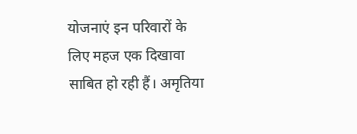योजनाएं इन परिवारों के लिए महज एक दिखावा साबित हो रही हैं। अमृतिया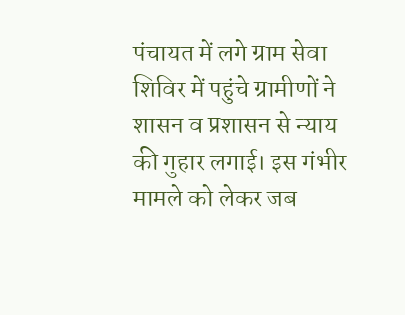पंचायत में लगे ग्राम सेवा शिविर में पहुंचे ग्रामीणों ने शासन व प्रशासन से न्याय की गुहार लगाई। इस गंभीर मामले को लेकर जब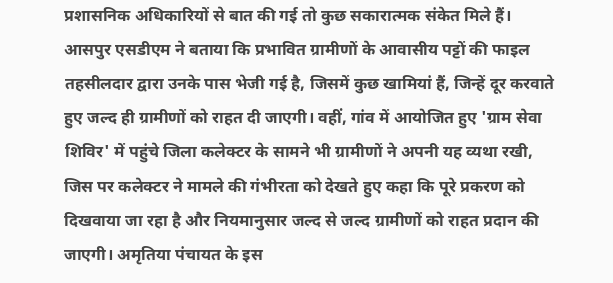प्रशासनिक अधिकारियों से बात की गई तो कुछ सकारात्मक संकेत मिले हैं। आसपुर एसडीएम ने बताया कि प्रभावित ग्रामीणों के आवासीय पट्टों की फाइल तहसीलदार द्वारा उनके पास भेजी गई है, जिसमें कुछ खामियां हैं, जिन्हें दूर करवाते हुए जल्द ही ग्रामीणों को राहत दी जाएगी। वहीं, गांव में आयोजित हुए 'ग्राम सेवा शिविर' में पहुंचे जिला कलेक्टर के सामने भी ग्रामीणों ने अपनी यह व्यथा रखी, जिस पर कलेक्टर ने मामले की गंभीरता को देखते हुए कहा कि पूरे प्रकरण को दिखवाया जा रहा है और नियमानुसार जल्द से जल्द ग्रामीणों को राहत प्रदान की जाएगी। अमृतिया पंचायत के इस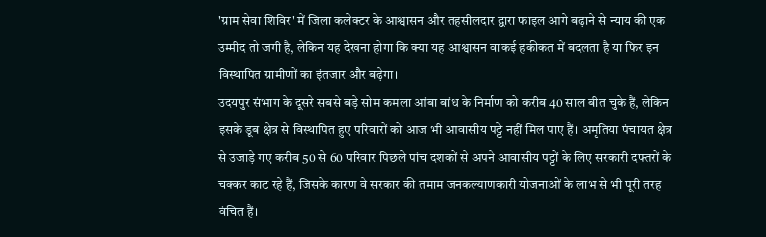'ग्राम सेवा शिविर' में जिला कलेक्टर के आश्वासन और तहसीलदार द्वारा फाइल आगे बढ़ाने से न्याय की एक उम्मीद तो जगी है, लेकिन यह देखना होगा कि क्या यह आश्वासन वाकई हकीकत में बदलता है या फिर इन विस्थापित ग्रामीणों का इंतजार और बढ़ेगा।
उदयपुर संभाग के दूसरे सबसे बड़े सोम कमला आंबा बांध के निर्माण को करीब 40 साल बीत चुके हैं, लेकिन इसके डूब क्षेत्र से विस्थापित हुए परिवारों को आज भी आवासीय पट्टे नहीं मिल पाए हैं। अमृतिया पंचायत क्षेत्र से उजाड़े गए करीब 50 से 60 परिवार पिछले पांच दशकों से अपने आवासीय पट्टों के लिए सरकारी दफ्तरों के चक्कर काट रहे हैं, जिसके कारण वे सरकार की तमाम जनकल्याणकारी योजनाओं के लाभ से भी पूरी तरह वंचित हैं।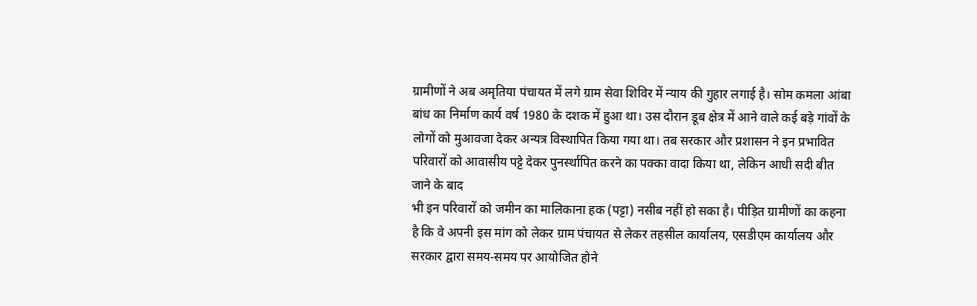ग्रामीणों ने अब अमृतिया पंचायत में लगे ग्राम सेवा शिविर में न्याय की गुहार लगाई है। सोम कमला आंबा बांध का निर्माण कार्य वर्ष 1980 के दशक में हुआ था। उस दौरान डूब क्षेत्र में आने वाले कई बड़े गांवों के लोगों को मुआवजा देकर अन्यत्र विस्थापित किया गया था। तब सरकार और प्रशासन ने इन प्रभावित परिवारों को आवासीय पट्टे देकर पुनर्स्थापित करने का पक्का वादा किया था, लेकिन आधी सदी बीत जाने के बाद
भी इन परिवारों को जमीन का मालिकाना हक (पट्टा) नसीब नहीं हो सका है। पीड़ित ग्रामीणों का कहना है कि वे अपनी इस मांग को लेकर ग्राम पंचायत से लेकर तहसील कार्यालय, एसडीएम कार्यालय और सरकार द्वारा समय-समय पर आयोजित होने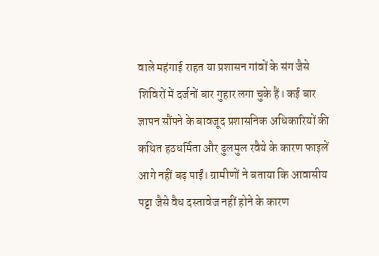वाले महंगाई राहत या प्रशासन गांवों के संग जैसे शिविरों में दर्जनों बार गुहार लगा चुके हैं। कई बार ज्ञापन सौंपने के बावजूद प्रशासनिक अधिकारियों की कथित हठधर्मिता और ढुलमुल रवैये के कारण फाइलें आगे नहीं बढ़ पाईं। ग्रामीणों ने बताया कि आवासीय पट्टा जैसे वैध दस्तावेज नहीं होने के कारण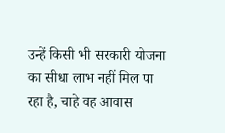उन्हें किसी भी सरकारी योजना का सीधा लाभ नहीं मिल पा रहा है, चाहे वह आवास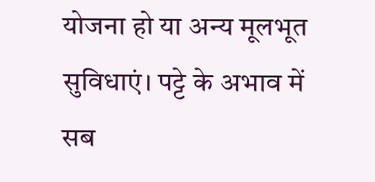योजना हो या अन्य मूलभूत सुविधाएं। पट्टे के अभाव में सब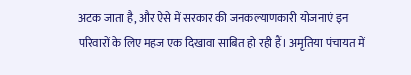अटक जाता है, और ऐसे में सरकार की जनकल्याणकारी योजनाएं इन परिवारों के लिए महज एक दिखावा साबित हो रही हैं। अमृतिया पंचायत में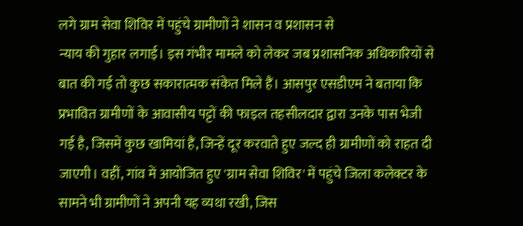लगे ग्राम सेवा शिविर में पहुंचे ग्रामीणों ने शासन व प्रशासन से
न्याय की गुहार लगाई। इस गंभीर मामले को लेकर जब प्रशासनिक अधिकारियों से बात की गई तो कुछ सकारात्मक संकेत मिले हैं। आसपुर एसडीएम ने बताया कि प्रभावित ग्रामीणों के आवासीय पट्टों की फाइल तहसीलदार द्वारा उनके पास भेजी गई है, जिसमें कुछ खामियां हैं, जिन्हें दूर करवाते हुए जल्द ही ग्रामीणों को राहत दी जाएगी। वहीं, गांव में आयोजित हुए 'ग्राम सेवा शिविर' में पहुंचे जिला कलेक्टर के सामने भी ग्रामीणों ने अपनी यह व्यथा रखी, जिस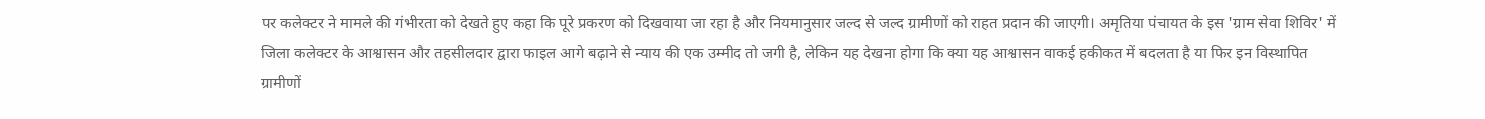पर कलेक्टर ने मामले की गंभीरता को देखते हुए कहा कि पूरे प्रकरण को दिखवाया जा रहा है और नियमानुसार जल्द से जल्द ग्रामीणों को राहत प्रदान की जाएगी। अमृतिया पंचायत के इस 'ग्राम सेवा शिविर' में जिला कलेक्टर के आश्वासन और तहसीलदार द्वारा फाइल आगे बढ़ाने से न्याय की एक उम्मीद तो जगी है, लेकिन यह देखना होगा कि क्या यह आश्वासन वाकई हकीकत में बदलता है या फिर इन विस्थापित ग्रामीणों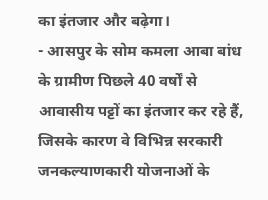का इंतजार और बढ़ेगा।
- आसपुर के सोम कमला आबा बांध के ग्रामीण पिछले 40 वर्षों से आवासीय पट्टों का इंतजार कर रहे हैं, जिसके कारण वे विभिन्न सरकारी जनकल्याणकारी योजनाओं के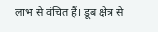लाभ से वंचित हैं। डूब क्षेत्र से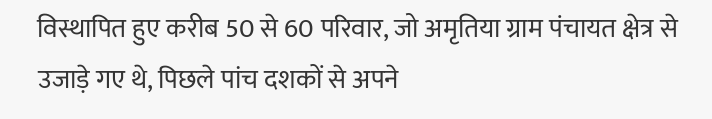विस्थापित हुए करीब 50 से 60 परिवार, जो अमृतिया ग्राम पंचायत क्षेत्र से उजाड़े गए थे, पिछले पांच दशकों से अपने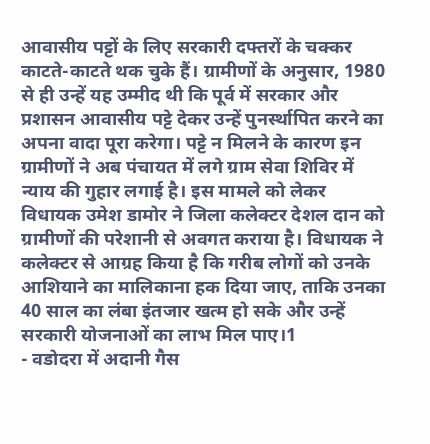आवासीय पट्टों के लिए सरकारी दफ्तरों के चक्कर काटते-काटते थक चुके हैं। ग्रामीणों के अनुसार, 1980 से ही उन्हें यह उम्मीद थी कि पूर्व में सरकार और प्रशासन आवासीय पट्टे देकर उन्हें पुनर्स्थापित करने का अपना वादा पूरा करेगा। पट्टे न मिलने के कारण इन ग्रामीणों ने अब पंचायत में लगे ग्राम सेवा शिविर में न्याय की गुहार लगाई है। इस मामले को लेकर विधायक उमेश डामोर ने जिला कलेक्टर देशल दान को ग्रामीणों की परेशानी से अवगत कराया है। विधायक ने कलेक्टर से आग्रह किया है कि गरीब लोगों को उनके आशियाने का मालिकाना हक दिया जाए, ताकि उनका 40 साल का लंबा इंतजार खत्म हो सके और उन्हें सरकारी योजनाओं का लाभ मिल पाए।1
- वडोदरा में अदानी गैस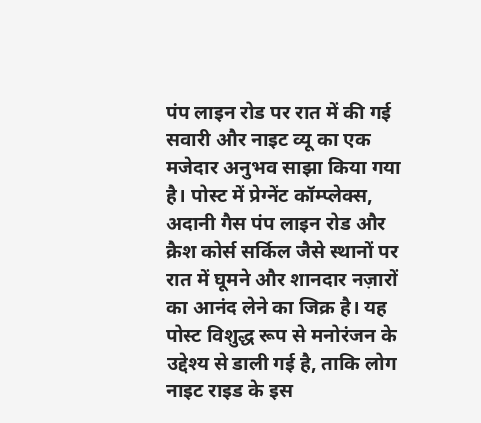पंप लाइन रोड पर रात में की गई सवारी और नाइट व्यू का एक मजेदार अनुभव साझा किया गया है। पोस्ट में प्रेग्नेंट कॉम्प्लेक्स, अदानी गैस पंप लाइन रोड और क्रैश कोर्स सर्किल जैसे स्थानों पर रात में घूमने और शानदार नज़ारों का आनंद लेने का जिक्र है। यह पोस्ट विशुद्ध रूप से मनोरंजन के उद्देश्य से डाली गई है, ताकि लोग नाइट राइड के इस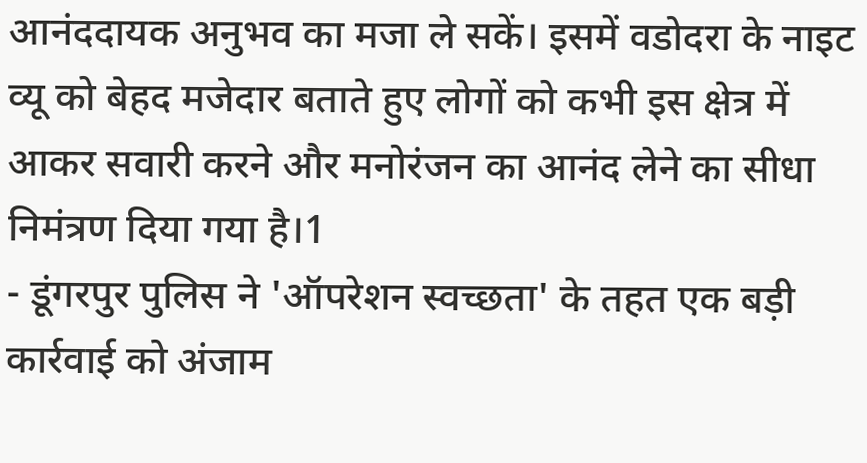आनंददायक अनुभव का मजा ले सकें। इसमें वडोदरा के नाइट व्यू को बेहद मजेदार बताते हुए लोगों को कभी इस क्षेत्र में आकर सवारी करने और मनोरंजन का आनंद लेने का सीधा निमंत्रण दिया गया है।1
- डूंगरपुर पुलिस ने 'ऑपरेशन स्वच्छता' के तहत एक बड़ी कार्रवाई को अंजाम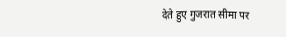देते हुए गुजरात सीमा पर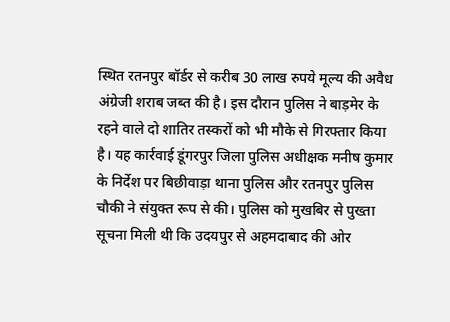स्थित रतनपुर बॉर्डर से करीब 30 लाख रुपये मूल्य की अवैध अंग्रेजी शराब जब्त की है। इस दौरान पुलिस ने बाड़मेर के रहने वाले दो शातिर तस्करों को भी मौके से गिरफ्तार किया है। यह कार्रवाई डूंगरपुर जिला पुलिस अधीक्षक मनीष कुमार के निर्देश पर बिछीवाड़ा थाना पुलिस और रतनपुर पुलिस चौकी ने संयुक्त रूप से की। पुलिस को मुखबिर से पुख्ता सूचना मिली थी कि उदयपुर से अहमदाबाद की ओर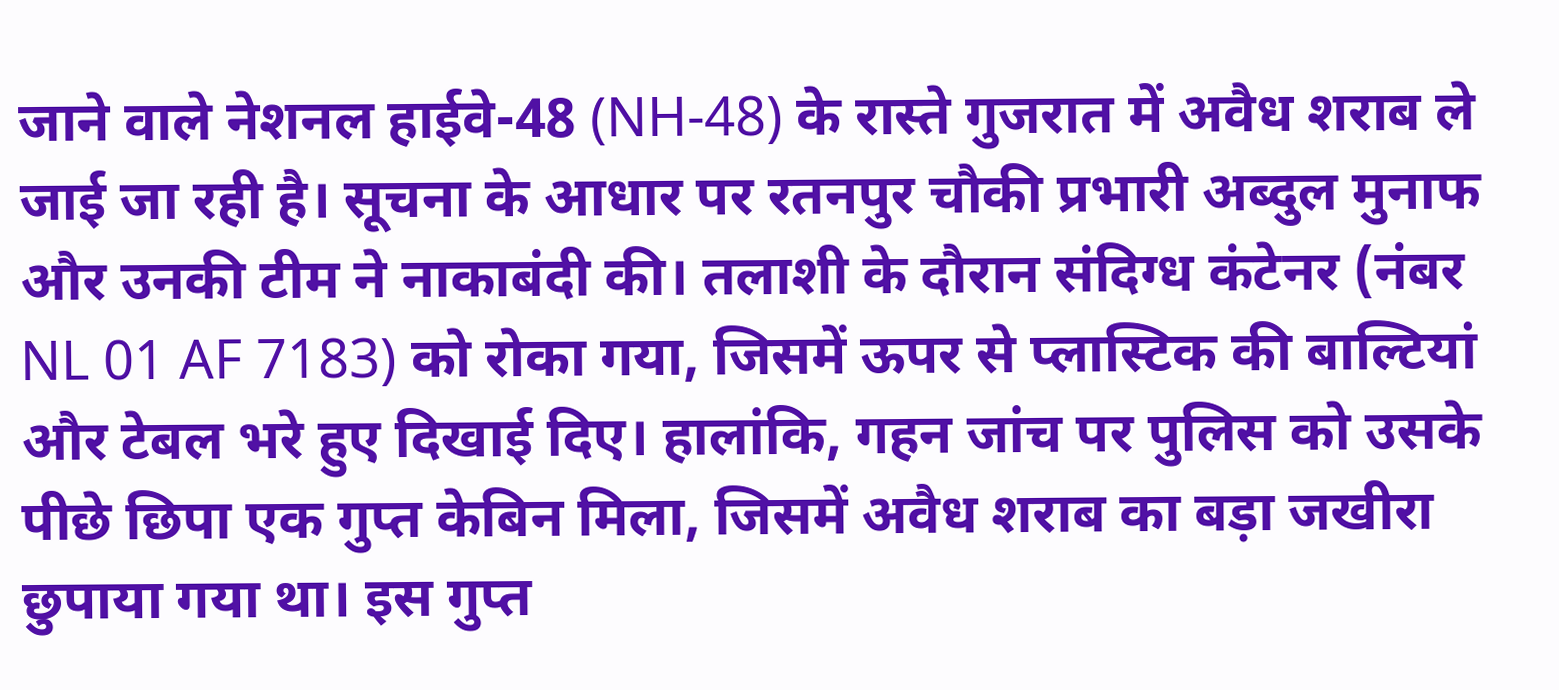जाने वाले नेशनल हाईवे-48 (NH-48) के रास्ते गुजरात में अवैध शराब ले जाई जा रही है। सूचना के आधार पर रतनपुर चौकी प्रभारी अब्दुल मुनाफ और उनकी टीम ने नाकाबंदी की। तलाशी के दौरान संदिग्ध कंटेनर (नंबर NL 01 AF 7183) को रोका गया, जिसमें ऊपर से प्लास्टिक की बाल्टियां और टेबल भरे हुए दिखाई दिए। हालांकि, गहन जांच पर पुलिस को उसके पीछे छिपा एक गुप्त केबिन मिला, जिसमें अवैध शराब का बड़ा जखीरा छुपाया गया था। इस गुप्त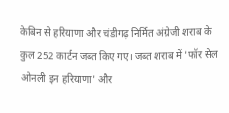केबिन से हरियाणा और चंडीगढ़ निर्मित अंग्रेजी शराब के कुल 252 कार्टन जब्त किए गए। जब्त शराब में 'फॉर सेल ओनली इन हरियाणा' और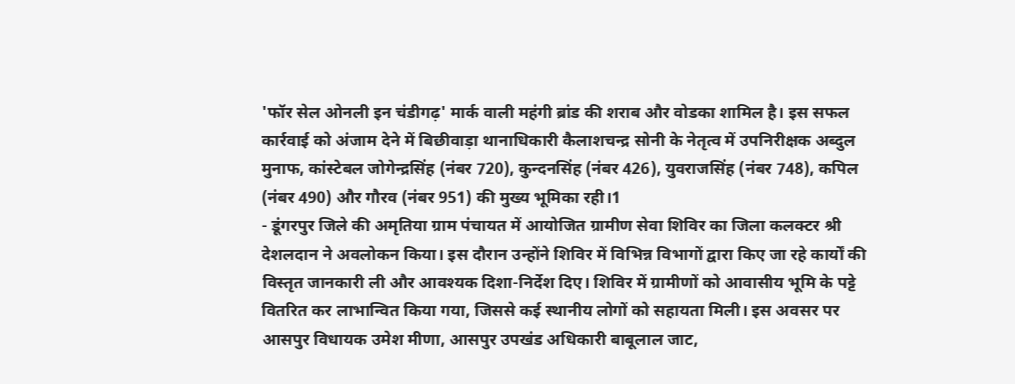'फॉर सेल ओनली इन चंडीगढ़' मार्क वाली महंगी ब्रांड की शराब और वोडका शामिल है। इस सफल कार्रवाई को अंजाम देने में बिछीवाड़ा थानाधिकारी कैलाशचन्द्र सोनी के नेतृत्व में उपनिरीक्षक अब्दुल मुनाफ, कांस्टेबल जोगेन्द्रसिंह (नंबर 720), कुन्दनसिंह (नंबर 426), युवराजसिंह (नंबर 748), कपिल (नंबर 490) और गौरव (नंबर 951) की मुख्य भूमिका रही।1
- डूंगरपुर जिले की अमृतिया ग्राम पंचायत में आयोजित ग्रामीण सेवा शिविर का जिला कलक्टर श्री देशलदान ने अवलोकन किया। इस दौरान उन्होंने शिविर में विभिन्न विभागों द्वारा किए जा रहे कार्यों की विस्तृत जानकारी ली और आवश्यक दिशा-निर्देश दिए। शिविर में ग्रामीणों को आवासीय भूमि के पट्टे वितरित कर लाभान्वित किया गया, जिससे कई स्थानीय लोगों को सहायता मिली। इस अवसर पर आसपुर विधायक उमेश मीणा, आसपुर उपखंड अधिकारी बाबूलाल जाट,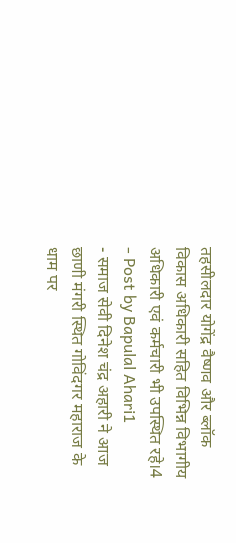तहसीलदार योगेंद्र वैष्णव और ब्लॉक विकास अधिकारी सहित विभिन्न विभागीय अधिकारी एवं कर्मचारी भी उपस्थित रहे।4
- Post by Bapulal Ahari1
- समाज सेवी दिनेश चंद्र अहारी ने आज छाणी मंगरी स्थित गोविंदगर महाराज के धाम पर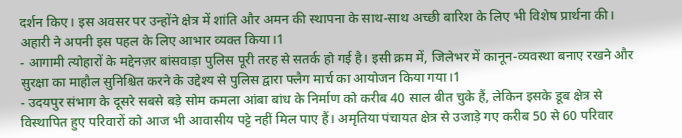दर्शन किए। इस अवसर पर उन्होंने क्षेत्र में शांति और अमन की स्थापना के साथ-साथ अच्छी बारिश के लिए भी विशेष प्रार्थना की। अहारी ने अपनी इस पहल के लिए आभार व्यक्त किया।1
- आगामी त्योहारों के मद्देनज़र बांसवाड़ा पुलिस पूरी तरह से सतर्क हो गई है। इसी क्रम में, जिलेभर में कानून-व्यवस्था बनाए रखने और सुरक्षा का माहौल सुनिश्चित करने के उद्देश्य से पुलिस द्वारा फ्लैग मार्च का आयोजन किया गया।1
- उदयपुर संभाग के दूसरे सबसे बड़े सोम कमला आंबा बांध के निर्माण को करीब 40 साल बीत चुके हैं, लेकिन इसके डूब क्षेत्र से विस्थापित हुए परिवारों को आज भी आवासीय पट्टे नहीं मिल पाए हैं। अमृतिया पंचायत क्षेत्र से उजाड़े गए करीब 50 से 60 परिवार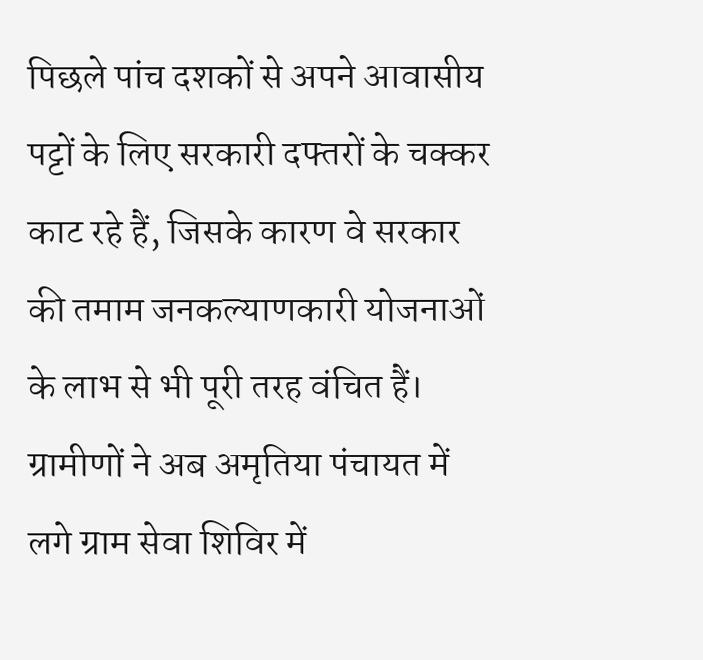पिछले पांच दशकों से अपने आवासीय पट्टों के लिए सरकारी दफ्तरों के चक्कर काट रहे हैं, जिसके कारण वे सरकार की तमाम जनकल्याणकारी योजनाओं के लाभ से भी पूरी तरह वंचित हैं। ग्रामीणों ने अब अमृतिया पंचायत में लगे ग्राम सेवा शिविर में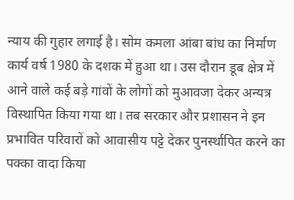न्याय की गुहार लगाई है। सोम कमला आंबा बांध का निर्माण कार्य वर्ष 1980 के दशक में हुआ था। उस दौरान डूब क्षेत्र में आने वाले कई बड़े गांवों के लोगों को मुआवजा देकर अन्यत्र विस्थापित किया गया था। तब सरकार और प्रशासन ने इन प्रभावित परिवारों को आवासीय पट्टे देकर पुनर्स्थापित करने का पक्का वादा किया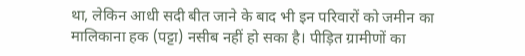था, लेकिन आधी सदी बीत जाने के बाद भी इन परिवारों को जमीन का मालिकाना हक (पट्टा) नसीब नहीं हो सका है। पीड़ित ग्रामीणों का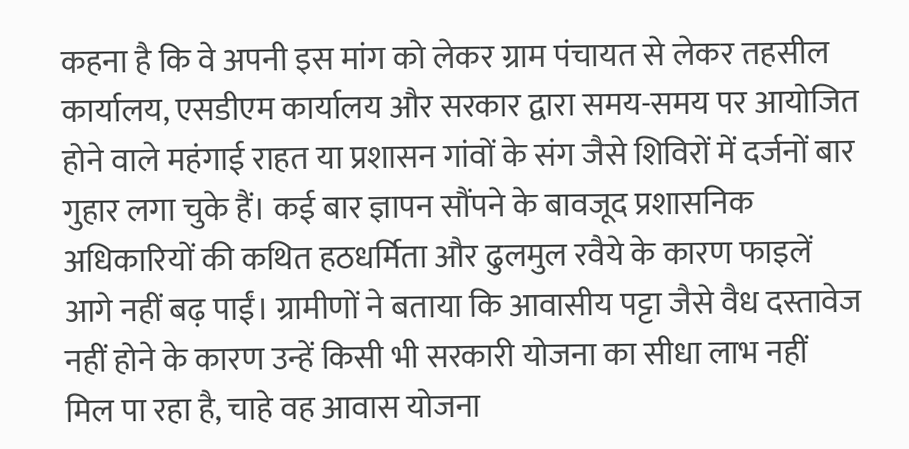कहना है कि वे अपनी इस मांग को लेकर ग्राम पंचायत से लेकर तहसील कार्यालय, एसडीएम कार्यालय और सरकार द्वारा समय-समय पर आयोजित होने वाले महंगाई राहत या प्रशासन गांवों के संग जैसे शिविरों में दर्जनों बार गुहार लगा चुके हैं। कई बार ज्ञापन सौंपने के बावजूद प्रशासनिक अधिकारियों की कथित हठधर्मिता और ढुलमुल रवैये के कारण फाइलें आगे नहीं बढ़ पाईं। ग्रामीणों ने बताया कि आवासीय पट्टा जैसे वैध दस्तावेज नहीं होने के कारण उन्हें किसी भी सरकारी योजना का सीधा लाभ नहीं मिल पा रहा है, चाहे वह आवास योजना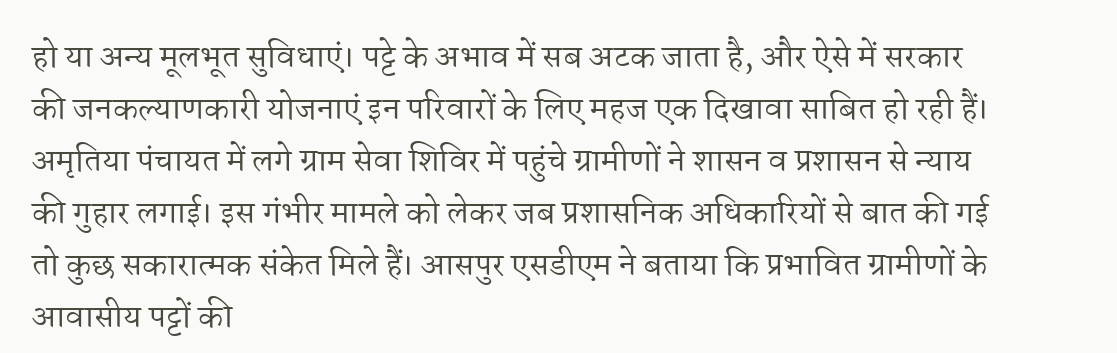हो या अन्य मूलभूत सुविधाएं। पट्टे के अभाव में सब अटक जाता है, और ऐसे में सरकार की जनकल्याणकारी योजनाएं इन परिवारों के लिए महज एक दिखावा साबित हो रही हैं। अमृतिया पंचायत में लगे ग्राम सेवा शिविर में पहुंचे ग्रामीणों ने शासन व प्रशासन से न्याय की गुहार लगाई। इस गंभीर मामले को लेकर जब प्रशासनिक अधिकारियों से बात की गई तो कुछ सकारात्मक संकेत मिले हैं। आसपुर एसडीएम ने बताया कि प्रभावित ग्रामीणों के आवासीय पट्टों की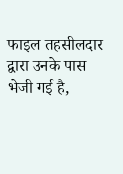फाइल तहसीलदार द्वारा उनके पास भेजी गई है,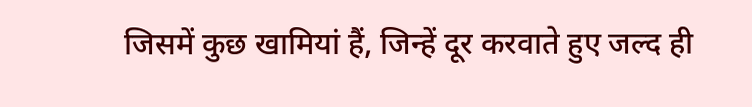जिसमें कुछ खामियां हैं, जिन्हें दूर करवाते हुए जल्द ही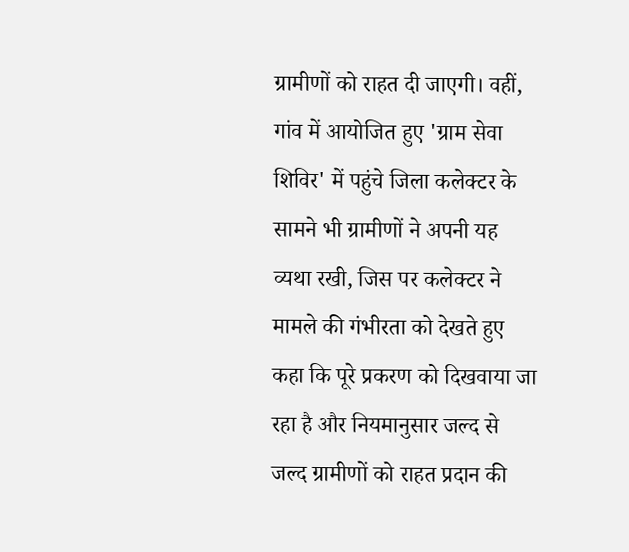ग्रामीणों को राहत दी जाएगी। वहीं, गांव में आयोजित हुए 'ग्राम सेवा शिविर' में पहुंचे जिला कलेक्टर के सामने भी ग्रामीणों ने अपनी यह व्यथा रखी, जिस पर कलेक्टर ने मामले की गंभीरता को देखते हुए कहा कि पूरे प्रकरण को दिखवाया जा रहा है और नियमानुसार जल्द से जल्द ग्रामीणों को राहत प्रदान की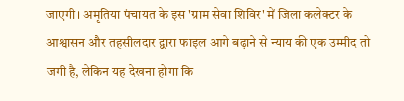जाएगी। अमृतिया पंचायत के इस 'ग्राम सेवा शिविर' में जिला कलेक्टर के आश्वासन और तहसीलदार द्वारा फाइल आगे बढ़ाने से न्याय की एक उम्मीद तो जगी है, लेकिन यह देखना होगा कि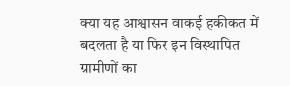क्या यह आश्वासन वाकई हकीकत में बदलता है या फिर इन विस्थापित ग्रामीणों का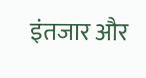इंतजार और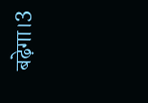बढ़ेगा।3